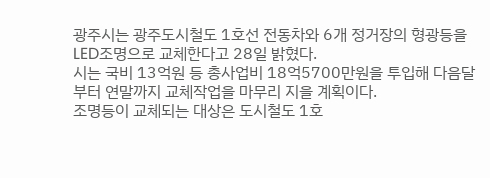광주시는 광주도시철도 1호선 전동차와 6개 정거장의 형광등을 LED조명으로 교체한다고 28일 밝혔다.
시는 국비 13억원 등 총사업비 18억5700만원을 투입해 다음달부터 연말까지 교체작업을 마무리 지을 계획이다.
조명등이 교체되는 대상은 도시철도 1호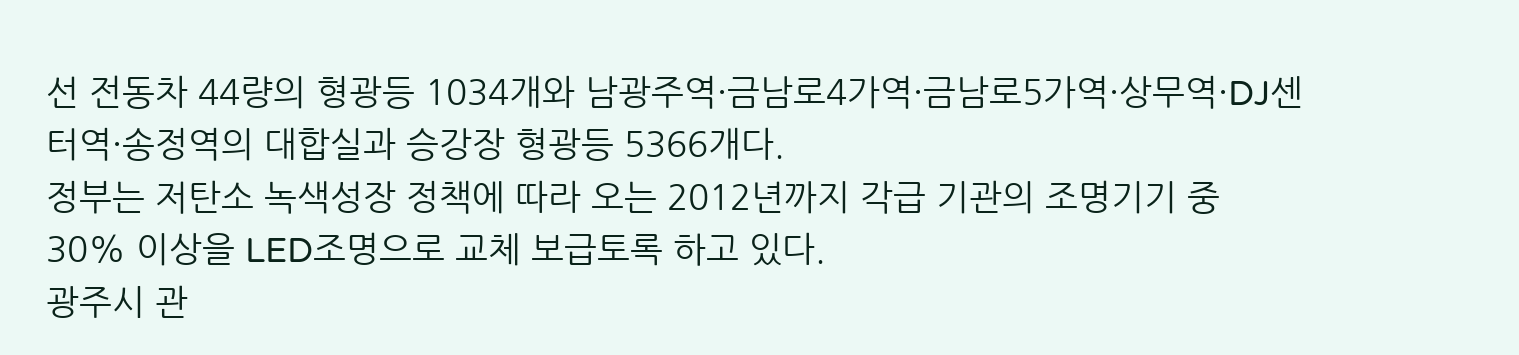선 전동차 44량의 형광등 1034개와 남광주역·금남로4가역·금남로5가역·상무역·DJ센터역·송정역의 대합실과 승강장 형광등 5366개다.
정부는 저탄소 녹색성장 정책에 따라 오는 2012년까지 각급 기관의 조명기기 중 30% 이상을 LED조명으로 교체 보급토록 하고 있다.
광주시 관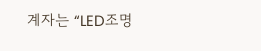계자는 “LED조명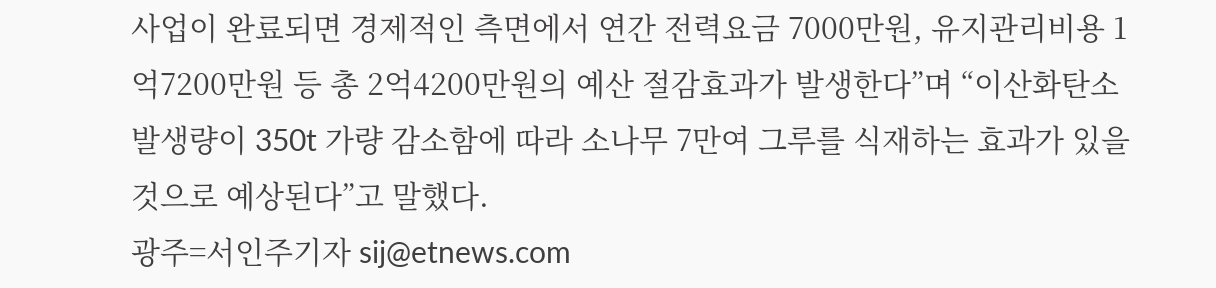사업이 완료되면 경제적인 측면에서 연간 전력요금 7000만원, 유지관리비용 1억7200만원 등 총 2억4200만원의 예산 절감효과가 발생한다”며 “이산화탄소 발생량이 350t 가량 감소함에 따라 소나무 7만여 그루를 식재하는 효과가 있을 것으로 예상된다”고 말했다.
광주=서인주기자 sij@etnews.com